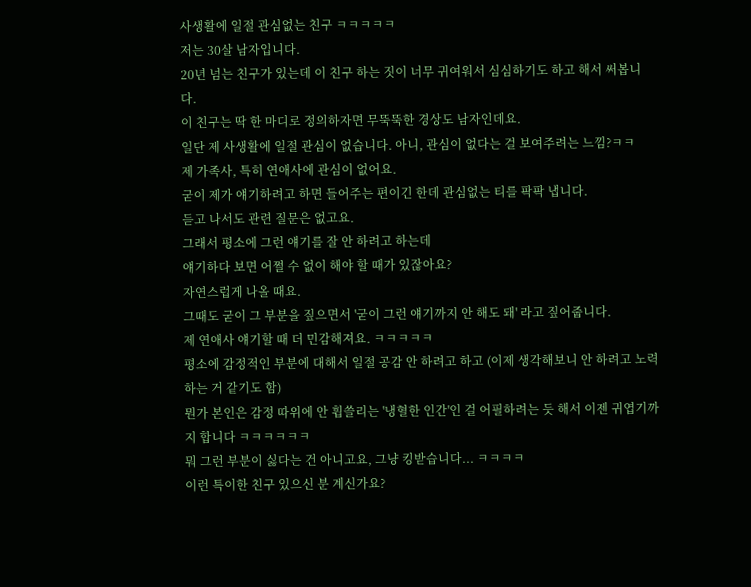사생활에 일절 관심없는 친구 ㅋㅋㅋㅋㅋ
저는 30살 남자입니다.
20년 넘는 친구가 있는데 이 친구 하는 짓이 너무 귀여워서 심심하기도 하고 해서 써봅니다.
이 친구는 딱 한 마디로 정의하자면 무뚝뚝한 경상도 남자인데요.
일단 제 사생활에 일절 관심이 없습니다. 아니, 관심이 없다는 걸 보여주려는 느낌?ㅋㅋ
제 가족사, 특히 연애사에 관심이 없어요.
굳이 제가 얘기하려고 하면 들어주는 편이긴 한데 관심없는 티를 팍팍 냅니다.
듣고 나서도 관련 질문은 없고요.
그래서 평소에 그런 얘기를 잘 안 하려고 하는데
얘기하다 보면 어쩔 수 없이 해야 할 때가 있잖아요?
자연스럽게 나올 때요.
그때도 굳이 그 부분을 짚으면서 '굳이 그런 얘기까지 안 해도 돼' 라고 짚어줍니다.
제 연애사 얘기할 때 더 민감해져요. ㅋㅋㅋㅋㅋ
평소에 감정적인 부분에 대해서 일절 공감 안 하려고 하고 (이제 생각해보니 안 하려고 노력하는 거 같기도 함)
뭔가 본인은 감정 따위에 안 휩쓸리는 '냉혈한 인간'인 걸 어필하려는 듯 해서 이젠 귀엽기까지 합니다 ㅋㅋㅋㅋㅋㅋ
뭐 그런 부분이 싫다는 건 아니고요, 그냥 킹받습니다... ㅋㅋㅋㅋ
이런 특이한 친구 있으신 분 계신가요?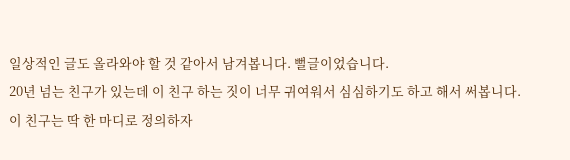일상적인 글도 올라와야 할 것 같아서 남겨봅니다. 뻘글이었습니다.
20년 넘는 친구가 있는데 이 친구 하는 짓이 너무 귀여워서 심심하기도 하고 해서 써봅니다.
이 친구는 딱 한 마디로 정의하자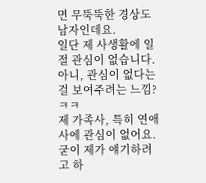면 무뚝뚝한 경상도 남자인데요.
일단 제 사생활에 일절 관심이 없습니다. 아니, 관심이 없다는 걸 보여주려는 느낌?ㅋㅋ
제 가족사, 특히 연애사에 관심이 없어요.
굳이 제가 얘기하려고 하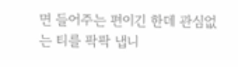면 들어주는 편이긴 한데 관심없는 티를 팍팍 냅니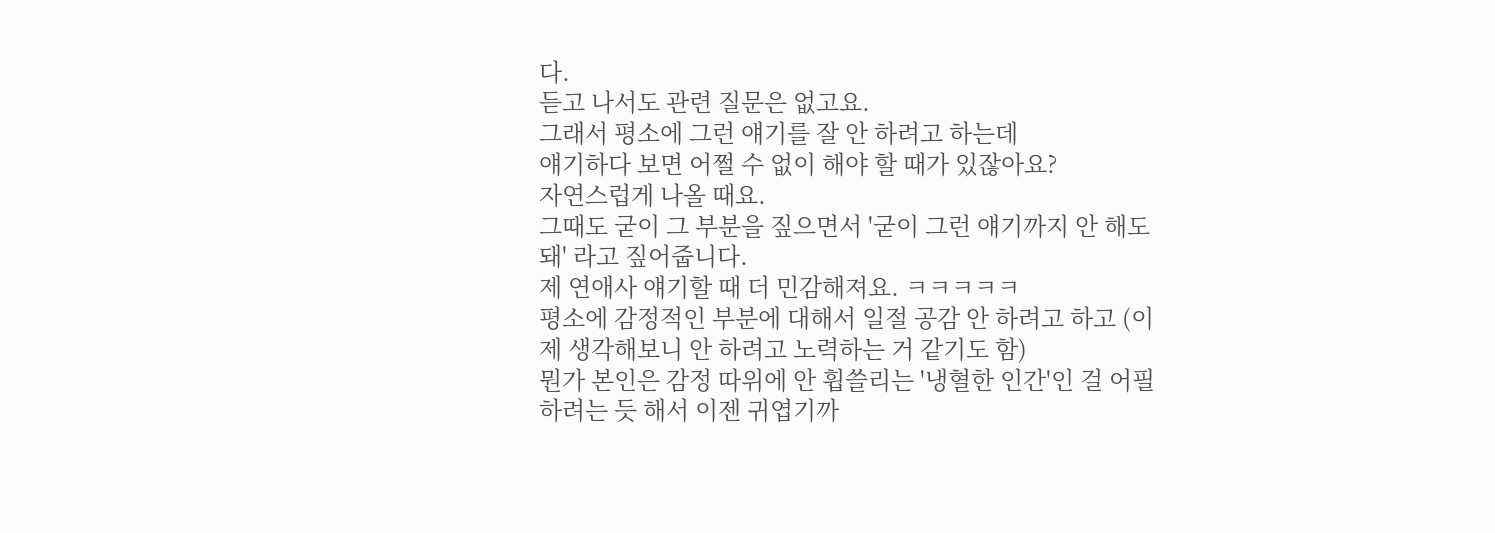다.
듣고 나서도 관련 질문은 없고요.
그래서 평소에 그런 얘기를 잘 안 하려고 하는데
얘기하다 보면 어쩔 수 없이 해야 할 때가 있잖아요?
자연스럽게 나올 때요.
그때도 굳이 그 부분을 짚으면서 '굳이 그런 얘기까지 안 해도 돼' 라고 짚어줍니다.
제 연애사 얘기할 때 더 민감해져요. ㅋㅋㅋㅋㅋ
평소에 감정적인 부분에 대해서 일절 공감 안 하려고 하고 (이제 생각해보니 안 하려고 노력하는 거 같기도 함)
뭔가 본인은 감정 따위에 안 휩쓸리는 '냉혈한 인간'인 걸 어필하려는 듯 해서 이젠 귀엽기까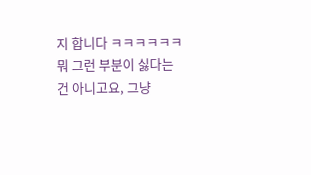지 합니다 ㅋㅋㅋㅋㅋㅋ
뭐 그런 부분이 싫다는 건 아니고요, 그냥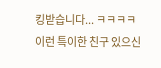킹받습니다... ㅋㅋㅋㅋ
이런 특이한 친구 있으신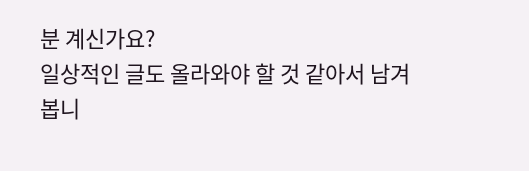분 계신가요?
일상적인 글도 올라와야 할 것 같아서 남겨봅니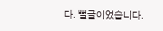다. 뻘글이었습니다.